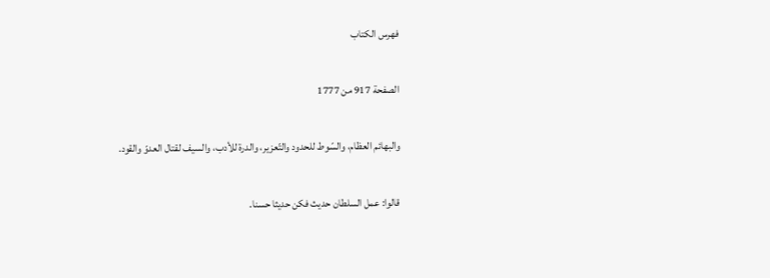فهرس الكتاب

الصفحة 917 من 1777

والبهائم العظام، والسّوط للحدود والتّعزير، والدرة للأدب، والسيف لقتال العدوّ والقود.

قالوا: عمل السلطان حديث فكن حديثا حسنا.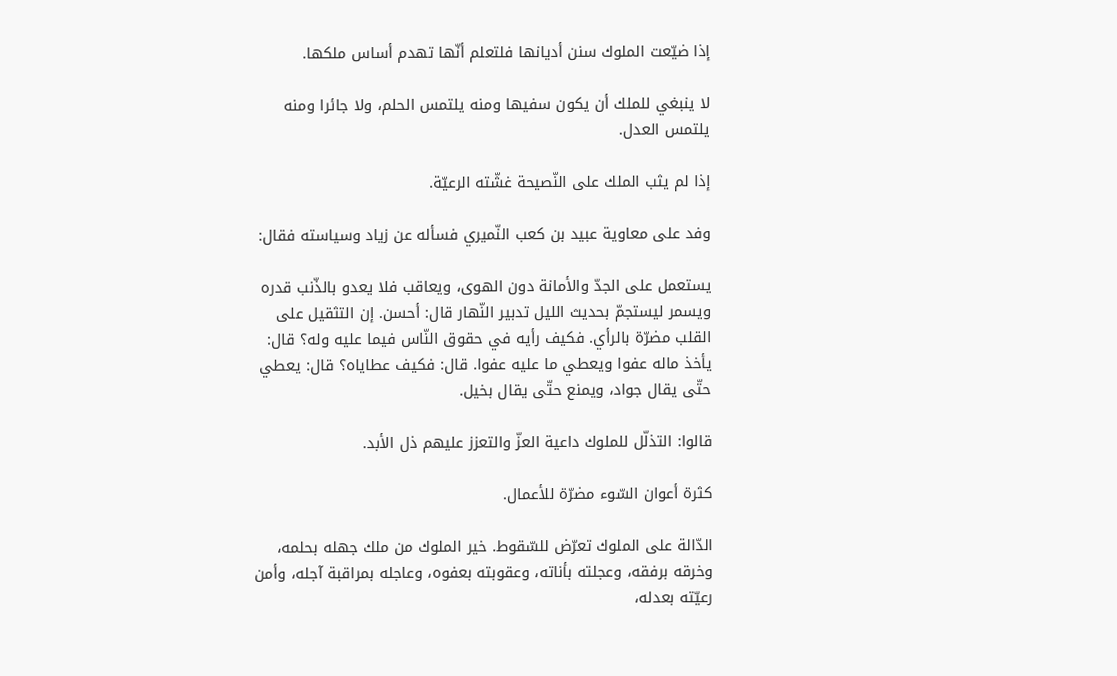إذا ضيّعت الملوك سنن أديانها فلتعلم أنّها تهدم أساس ملكها.

لا ينبغي للملك أن يكون سفيها ومنه يلتمس الحلم، ولا جائرا ومنه يلتمس العدل.

إذا لم يثب الملك على النّصيحة غشّته الرعيّة.

وفد على معاوية عبيد بن كعب النّميري فسأله عن زياد وسياسته فقال:

يستعمل على الجدّ والأمانة دون الهوى، ويعاقب فلا يعدو بالذّنب قدره ويسمر ليستجمّ بحديث الليل تدبير النّهار قال: أحسن. إن التثقيل على القلب مضرّة بالرأي. فكيف رأيه في حقوق النّاس فيما عليه وله؟ قال: يأخذ ماله عفوا ويعطي ما عليه عفوا. قال: فكيف عطاياه؟ قال: يعطي حتّى يقال جواد، ويمنع حتّى يقال بخيل.

قالوا: التذلّل للملوك داعية العزّ والتعزز عليهم ذل الأبد.

كثرة أعوان السّوء مضرّة للأعمال.

الدّالة على الملوك تعرّض للسّقوط. خير الملوك من ملك جهله بحلمه، وخرقه برفقه، وعجلته بأناته، وعقوبته بعفوه، وعاجله بمراقبة آجله، وأمن رعيّته بعدله،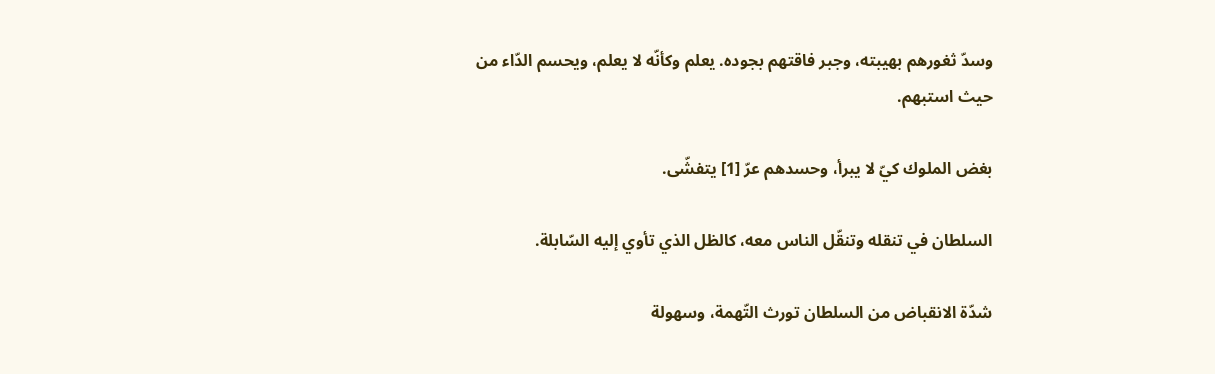وسدّ ثغورهم بهيبته، وجبر فاقتهم بجوده. يعلم وكأنّه لا يعلم، ويحسم الدّاء من حيث استبهم.

بغض الملوك كيّ لا يبرأ، وحسدهم عرّ [1] يتفشّى.

السلطان في تنقله وتنقّل الناس معه، كالظل الذي تأوي إليه السّابلة.

شدّة الانقباض من السلطان تورث التّهمة، وسهولة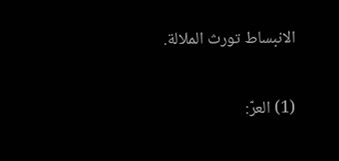الانبساط تورث الملالة.

(1) العرّ: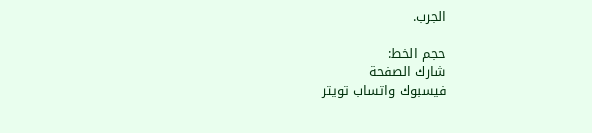الجرب.

حجم الخط:
شارك الصفحة
فيسبوك واتساب تويتر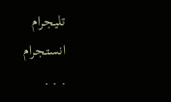تليجرام انستجرام
. . .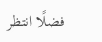فضلًا انتظر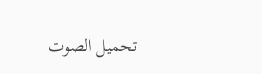تحميل الصوت